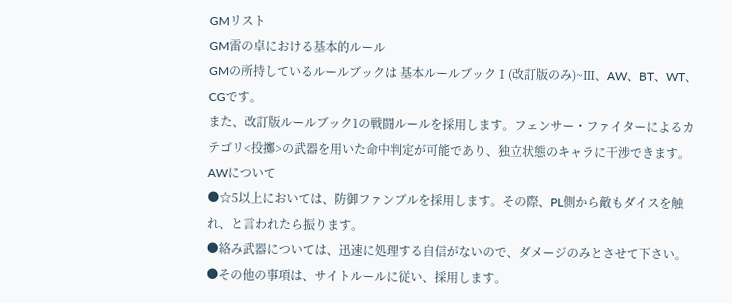GMリスト
GM雷の卓における基本的ルール
GMの所持しているルールブックは 基本ルールブックⅠ(改訂版のみ)~Ⅲ、AW、BT、WT、CGです。
また、改訂版ルールブック1の戦闘ルールを採用します。フェンサー・ファイターによるカテゴリ<投擲>の武器を用いた命中判定が可能であり、独立状態のキャラに干渉できます。
AWについて
●☆5以上においては、防御ファンブルを採用します。その際、PL側から敵もダイスを触 れ、と言われたら振ります。
●絡み武器については、迅速に処理する自信がないので、ダメージのみとさせて下さい。
●その他の事項は、サイトルールに従い、採用します。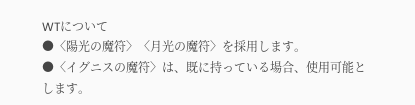WTについて
●〈陽光の魔符〉〈月光の魔符〉を採用します。
●〈イグニスの魔符〉は、既に持っている場合、使用可能とします。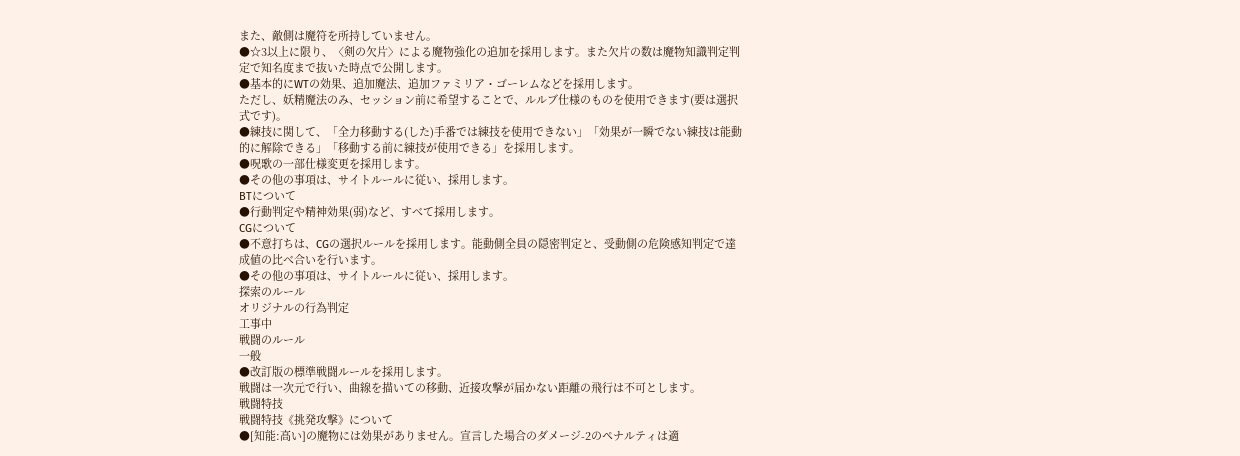また、敵側は魔符を所持していません。
●☆3以上に限り、〈剣の欠片〉による魔物強化の追加を採用します。また欠片の数は魔物知識判定判定で知名度まで抜いた時点で公開します。
●基本的にWTの効果、追加魔法、追加ファミリア・ゴーレムなどを採用します。
ただし、妖精魔法のみ、セッション前に希望することで、ルルブ仕様のものを使用できます(要は選択式です)。
●練技に関して、「全力移動する(した)手番では練技を使用できない」「効果が一瞬でない練技は能動的に解除できる」「移動する前に練技が使用できる」を採用します。
●呪歌の一部仕様変更を採用します。
●その他の事項は、サイトルールに従い、採用します。
BTについて
●行動判定や精神効果(弱)など、すべて採用します。
CGについて
●不意打ちは、CGの選択ルールを採用します。能動側全員の隠密判定と、受動側の危険感知判定で達成値の比べ合いを行います。
●その他の事項は、サイトルールに従い、採用します。
探索のルール
オリジナルの行為判定
工事中
戦闘のルール
一般
●改訂版の標準戦闘ルールを採用します。
戦闘は一次元で行い、曲線を描いての移動、近接攻撃が届かない距離の飛行は不可とします。
戦闘特技
戦闘特技《挑発攻撃》について
●[知能:高い]の魔物には効果がありません。宣言した場合のダメージ-2のペナルティは適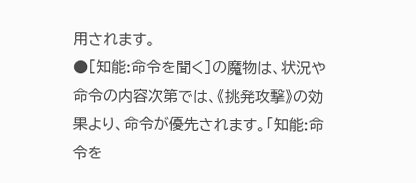用されます。
●[知能:命令を聞く]の魔物は、状況や命令の内容次第では、《挑発攻撃》の効果より、命令が優先されます。「知能:命令を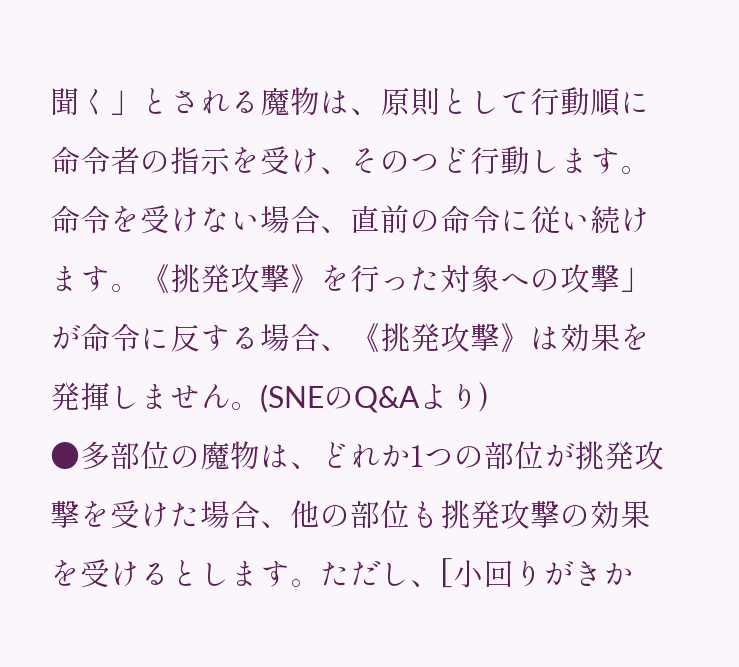聞く」とされる魔物は、原則として行動順に命令者の指示を受け、そのつど行動します。命令を受けない場合、直前の命令に従い続けます。《挑発攻撃》を行った対象への攻撃」が命令に反する場合、《挑発攻撃》は効果を発揮しません。(SNEのQ&Aより)
●多部位の魔物は、どれか1つの部位が挑発攻撃を受けた場合、他の部位も挑発攻撃の効果を受けるとします。ただし、[小回りがきか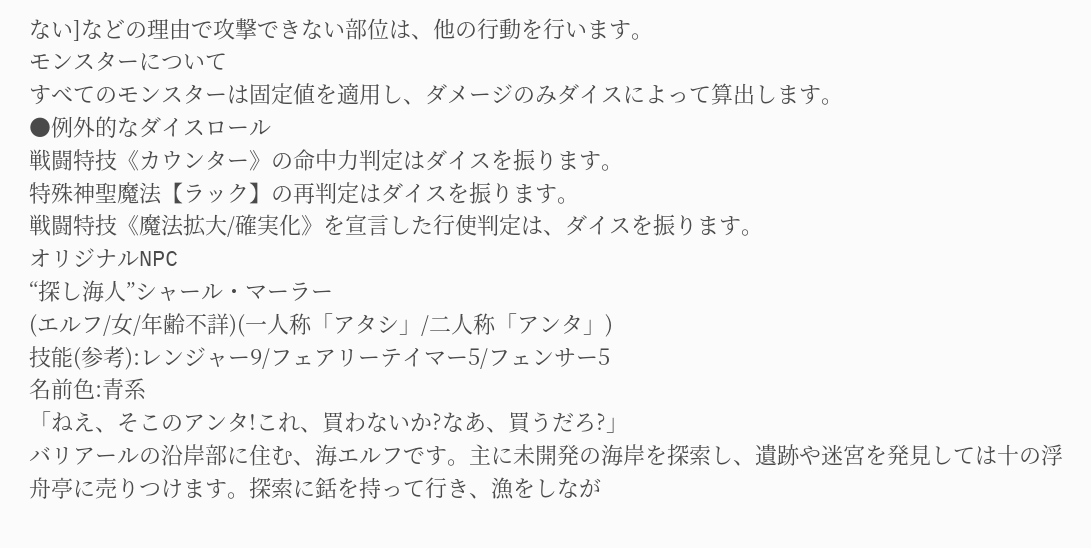ない]などの理由で攻撃できない部位は、他の行動を行います。
モンスターについて
すべてのモンスターは固定値を適用し、ダメージのみダイスによって算出します。
●例外的なダイスロール
戦闘特技《カウンター》の命中力判定はダイスを振ります。
特殊神聖魔法【ラック】の再判定はダイスを振ります。
戦闘特技《魔法拡大/確実化》を宣言した行使判定は、ダイスを振ります。
オリジナルNPC
“探し海人”シャール・マーラー
(エルフ/女/年齢不詳)(一人称「アタシ」/二人称「アンタ」)
技能(参考):レンジャー9/フェアリーテイマー5/フェンサー5
名前色:青系
「ねえ、そこのアンタ!これ、買わないか?なあ、買うだろ?」
バリアールの沿岸部に住む、海エルフです。主に未開発の海岸を探索し、遺跡や迷宮を発見しては十の浮舟亭に売りつけます。探索に銛を持って行き、漁をしなが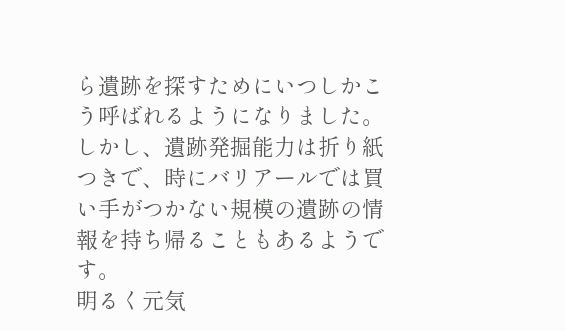ら遺跡を探すためにいつしかこう呼ばれるようになりました。
しかし、遺跡発掘能力は折り紙つきで、時にバリアールでは買い手がつかない規模の遺跡の情報を持ち帰ることもあるようです。
明るく元気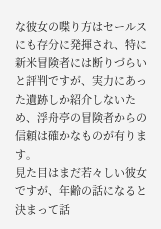な彼女の喋り方はセールスにも存分に発揮され、特に新米冒険者には断りづらいと評判ですが、実力にあった遺跡しか紹介しないため、浮舟亭の冒険者からの信頼は確かなものが有ります。
見た目はまだ若々しい彼女ですが、年齢の話になると決まって話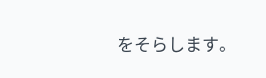をそらします。